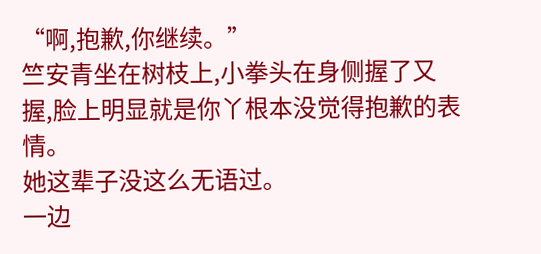“啊,抱歉,你继续。”
竺安青坐在树枝上,小拳头在身侧握了又握,脸上明显就是你丫根本没觉得抱歉的表情。
她这辈子没这么无语过。
一边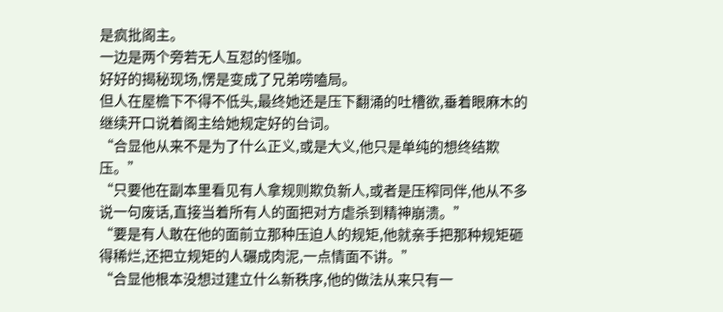是疯批阁主。
一边是两个旁若无人互怼的怪咖。
好好的揭秘现场,愣是变成了兄弟唠嗑局。
但人在屋檐下不得不低头,最终她还是压下翻涌的吐槽欲,垂着眼麻木的继续开口说着阁主给她规定好的台词。
“合显他从来不是为了什么正义,或是大义,他只是单纯的想终结欺压。”
“只要他在副本里看见有人拿规则欺负新人,或者是压榨同伴,他从不多说一句废话,直接当着所有人的面把对方虐杀到精神崩溃。”
“要是有人敢在他的面前立那种压迫人的规矩,他就亲手把那种规矩砸得稀烂,还把立规矩的人碾成肉泥,一点情面不讲。”
“合显他根本没想过建立什么新秩序,他的做法从来只有一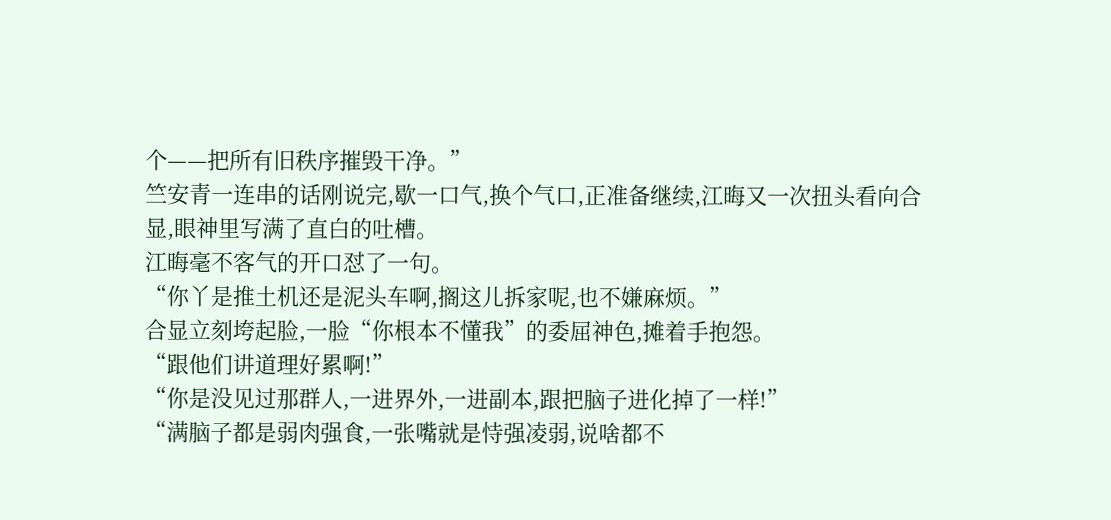个——把所有旧秩序摧毁干净。”
竺安青一连串的话刚说完,歇一口气,换个气口,正准备继续,江晦又一次扭头看向合显,眼神里写满了直白的吐槽。
江晦毫不客气的开口怼了一句。
“你丫是推土机还是泥头车啊,搁这儿拆家呢,也不嫌麻烦。”
合显立刻垮起脸,一脸“你根本不懂我”的委屈神色,摊着手抱怨。
“跟他们讲道理好累啊!”
“你是没见过那群人,一进界外,一进副本,跟把脑子进化掉了一样!”
“满脑子都是弱肉强食,一张嘴就是恃强凌弱,说啥都不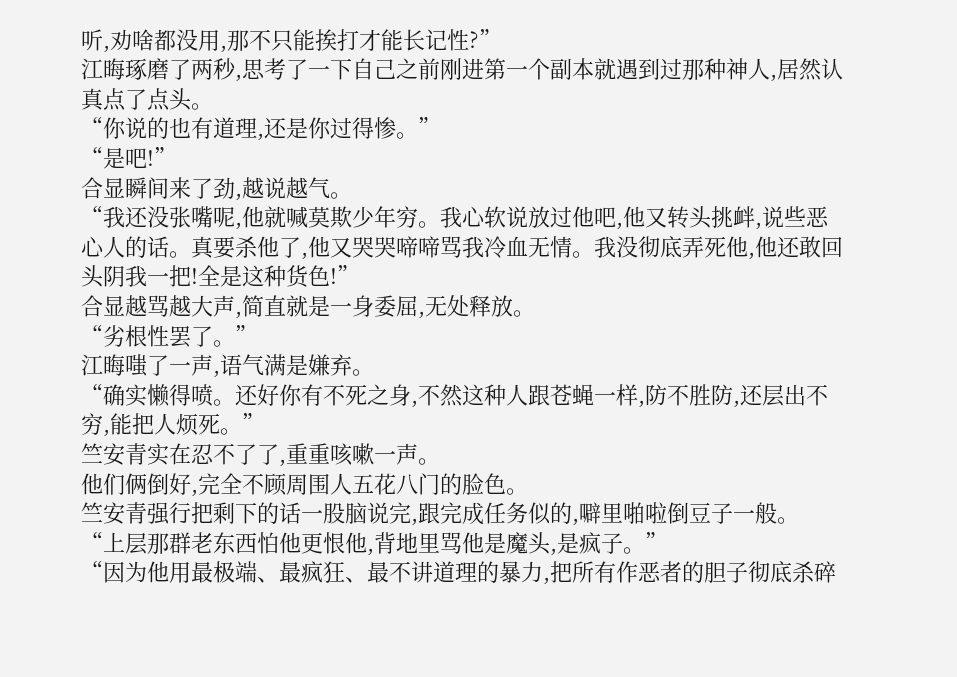听,劝啥都没用,那不只能挨打才能长记性?”
江晦琢磨了两秒,思考了一下自己之前刚进第一个副本就遇到过那种神人,居然认真点了点头。
“你说的也有道理,还是你过得惨。”
“是吧!”
合显瞬间来了劲,越说越气。
“我还没张嘴呢,他就喊莫欺少年穷。我心软说放过他吧,他又转头挑衅,说些恶心人的话。真要杀他了,他又哭哭啼啼骂我冷血无情。我没彻底弄死他,他还敢回头阴我一把!全是这种货色!”
合显越骂越大声,简直就是一身委屈,无处释放。
“劣根性罢了。”
江晦嗤了一声,语气满是嫌弃。
“确实懒得喷。还好你有不死之身,不然这种人跟苍蝇一样,防不胜防,还层出不穷,能把人烦死。”
竺安青实在忍不了了,重重咳嗽一声。
他们俩倒好,完全不顾周围人五花八门的脸色。
竺安青强行把剩下的话一股脑说完,跟完成任务似的,噼里啪啦倒豆子一般。
“上层那群老东西怕他更恨他,背地里骂他是魔头,是疯子。”
“因为他用最极端、最疯狂、最不讲道理的暴力,把所有作恶者的胆子彻底杀碎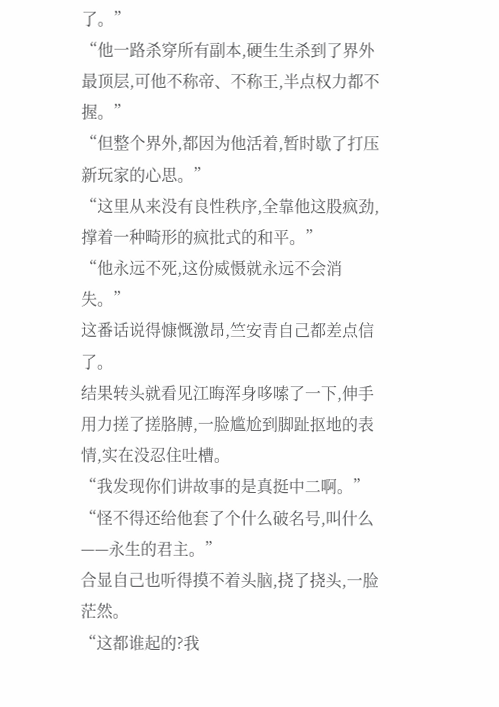了。”
“他一路杀穿所有副本,硬生生杀到了界外最顶层,可他不称帝、不称王,半点权力都不握。”
“但整个界外,都因为他活着,暂时歇了打压新玩家的心思。”
“这里从来没有良性秩序,全靠他这股疯劲,撑着一种畸形的疯批式的和平。”
“他永远不死,这份威慑就永远不会消失。”
这番话说得慷慨激昂,竺安青自己都差点信了。
结果转头就看见江晦浑身哆嗦了一下,伸手用力搓了搓胳膊,一脸尴尬到脚趾抠地的表情,实在没忍住吐槽。
“我发现你们讲故事的是真挺中二啊。”
“怪不得还给他套了个什么破名号,叫什么——永生的君主。”
合显自己也听得摸不着头脑,挠了挠头,一脸茫然。
“这都谁起的?我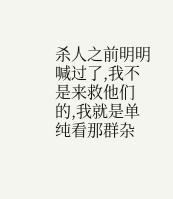杀人之前明明喊过了,我不是来救他们的,我就是单纯看那群杂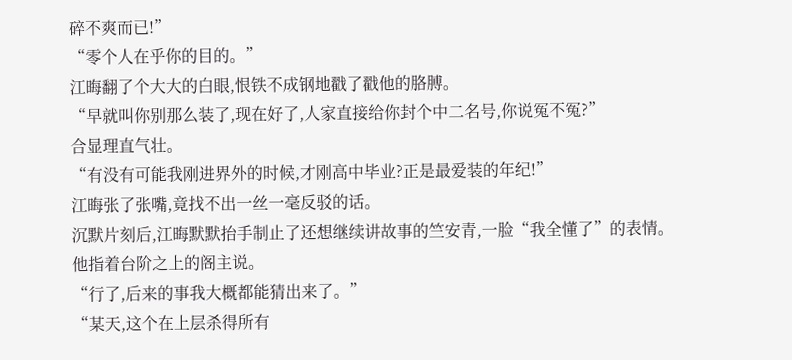碎不爽而已!”
“零个人在乎你的目的。”
江晦翻了个大大的白眼,恨铁不成钢地戳了戳他的胳膊。
“早就叫你别那么装了,现在好了,人家直接给你封个中二名号,你说冤不冤?”
合显理直气壮。
“有没有可能我刚进界外的时候,才刚高中毕业?正是最爱装的年纪!”
江晦张了张嘴,竟找不出一丝一毫反驳的话。
沉默片刻后,江晦默默抬手制止了还想继续讲故事的竺安青,一脸“我全懂了”的表情。
他指着台阶之上的阁主说。
“行了,后来的事我大概都能猜出来了。”
“某天,这个在上层杀得所有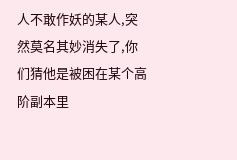人不敢作妖的某人,突然莫名其妙消失了,你们猜他是被困在某个高阶副本里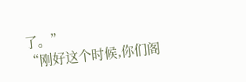了。”
“刚好这个时候,你们阁